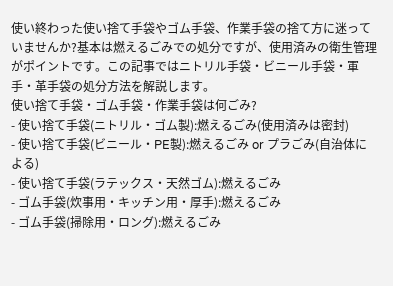使い終わった使い捨て手袋やゴム手袋、作業手袋の捨て方に迷っていませんか?基本は燃えるごみでの処分ですが、使用済みの衛生管理がポイントです。この記事ではニトリル手袋・ビニール手袋・軍手・革手袋の処分方法を解説します。
使い捨て手袋・ゴム手袋・作業手袋は何ごみ?
- 使い捨て手袋(ニトリル・ゴム製):燃えるごみ(使用済みは密封)
- 使い捨て手袋(ビニール・PE製):燃えるごみ or プラごみ(自治体による)
- 使い捨て手袋(ラテックス・天然ゴム):燃えるごみ
- ゴム手袋(炊事用・キッチン用・厚手):燃えるごみ
- ゴム手袋(掃除用・ロング):燃えるごみ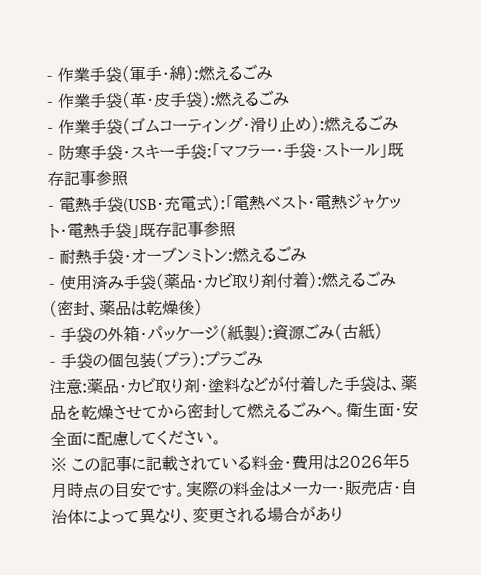- 作業手袋(軍手・綿):燃えるごみ
- 作業手袋(革・皮手袋):燃えるごみ
- 作業手袋(ゴムコーティング・滑り止め):燃えるごみ
- 防寒手袋・スキー手袋:「マフラー・手袋・ストール」既存記事参照
- 電熱手袋(USB・充電式):「電熱ベスト・電熱ジャケット・電熱手袋」既存記事参照
- 耐熱手袋・オーブンミトン:燃えるごみ
- 使用済み手袋(薬品・カビ取り剤付着):燃えるごみ(密封、薬品は乾燥後)
- 手袋の外箱・パッケージ(紙製):資源ごみ(古紙)
- 手袋の個包装(プラ):プラごみ
注意:薬品・カビ取り剤・塗料などが付着した手袋は、薬品を乾燥させてから密封して燃えるごみへ。衛生面・安全面に配慮してください。
※ この記事に記載されている料金・費用は2026年5月時点の目安です。実際の料金はメーカー・販売店・自治体によって異なり、変更される場合があり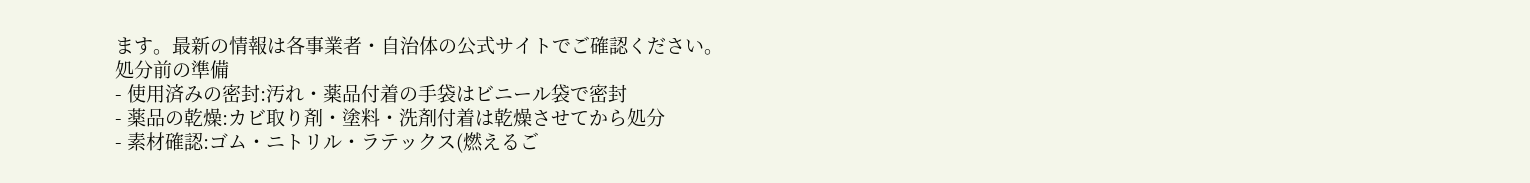ます。最新の情報は各事業者・自治体の公式サイトでご確認ください。
処分前の準備
- 使用済みの密封:汚れ・薬品付着の手袋はビニール袋で密封
- 薬品の乾燥:カビ取り剤・塗料・洗剤付着は乾燥させてから処分
- 素材確認:ゴム・ニトリル・ラテックス(燃えるご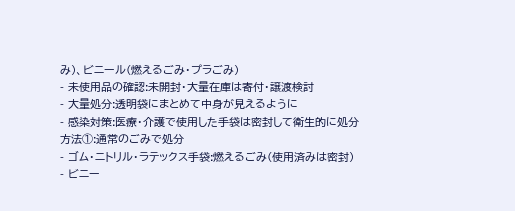み)、ビニール(燃えるごみ・プラごみ)
- 未使用品の確認:未開封・大量在庫は寄付・譲渡検討
- 大量処分:透明袋にまとめて中身が見えるように
- 感染対策:医療・介護で使用した手袋は密封して衛生的に処分
方法①:通常のごみで処分
- ゴム・ニトリル・ラテックス手袋:燃えるごみ(使用済みは密封)
- ビニー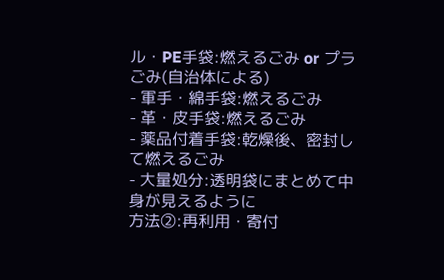ル・PE手袋:燃えるごみ or プラごみ(自治体による)
- 軍手・綿手袋:燃えるごみ
- 革・皮手袋:燃えるごみ
- 薬品付着手袋:乾燥後、密封して燃えるごみ
- 大量処分:透明袋にまとめて中身が見えるように
方法②:再利用・寄付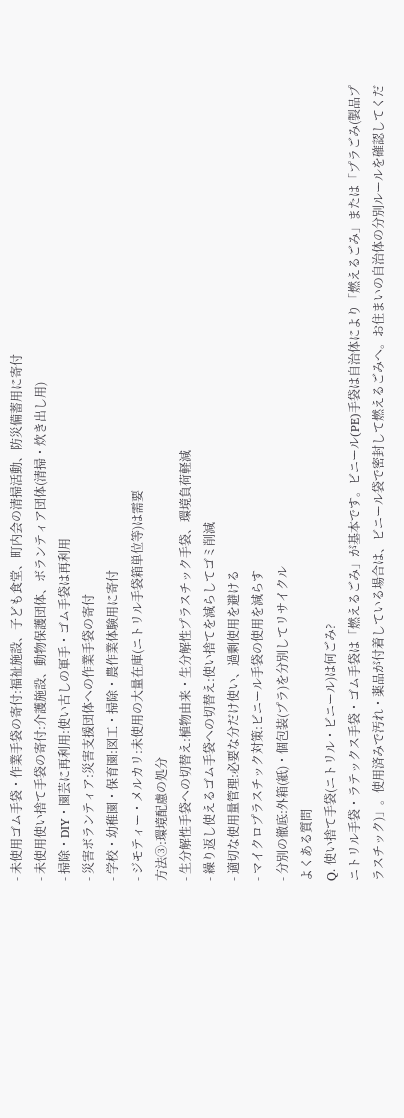- 未使用ゴム手袋・作業手袋の寄付:福祉施設、子ども食堂、町内会の清掃活動、防災備蓄用に寄付
- 未使用使い捨て手袋の寄付:介護施設、動物保護団体、ボランティア団体(清掃・炊き出し用)
- 掃除・DIY・園芸に再利用:使い古しの軍手・ゴム手袋は再利用
- 災害ボランティア:災害支援団体への作業手袋の寄付
- 学校・幼稚園・保育園:図工・掃除・農作業体験用に寄付
- ジモティー・メルカリ:未使用の大量在庫(ニトリル手袋箱単位等)は需要
方法③:環境配慮の処分
- 生分解性手袋への切替え:植物由来・生分解性プラスチック手袋、環境負荷軽減
- 繰り返し使えるゴム手袋への切替え:使い捨てを減らしてゴミ削減
- 適切な使用量管理:必要な分だけ使い、過剰使用を避ける
- マイクロプラスチック対策:ビニール手袋の使用を減らす
- 分別の徹底:外箱(紙)・個包装(プラ)を分別してリサイクル
よくある質問
Q. 使い捨て手袋(ニトリル・ビニール)は何ごみ?
ニトリル手袋・ラテックス手袋・ゴム手袋は「燃えるごみ」が基本です。ビニール(PE)手袋は自治体により「燃えるごみ」または「プラごみ(製品プラスチック)」。使用済みで汚れ・薬品が付着している場合は、ビニール袋で密封して燃えるごみへ。お住まいの自治体の分別ルールを確認してくだ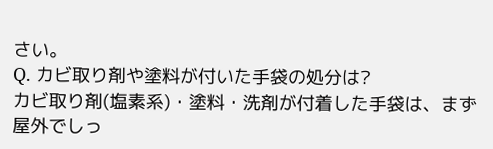さい。
Q. カビ取り剤や塗料が付いた手袋の処分は?
カビ取り剤(塩素系)・塗料・洗剤が付着した手袋は、まず屋外でしっ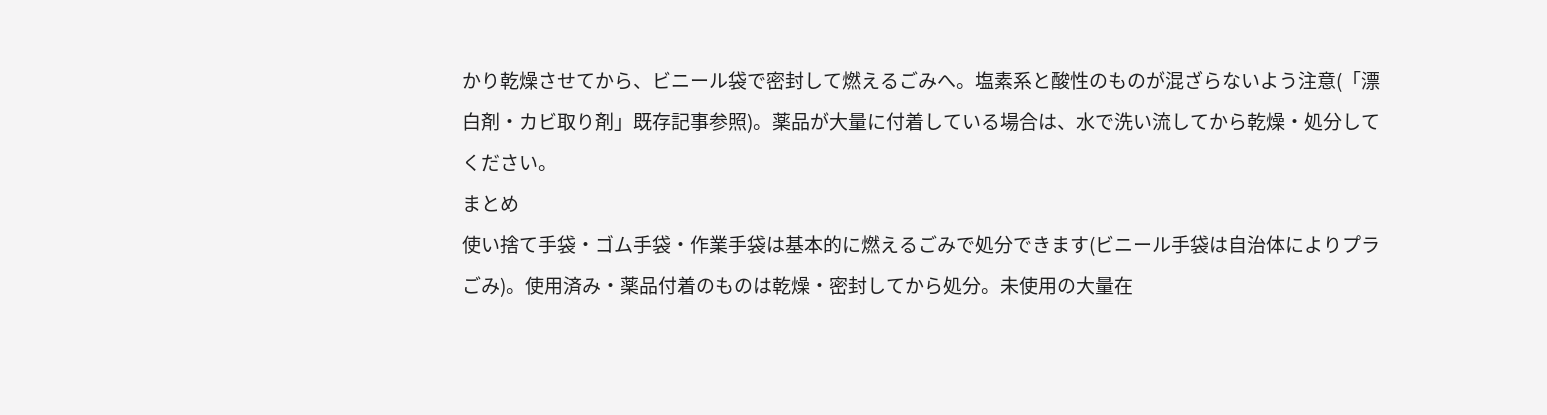かり乾燥させてから、ビニール袋で密封して燃えるごみへ。塩素系と酸性のものが混ざらないよう注意(「漂白剤・カビ取り剤」既存記事参照)。薬品が大量に付着している場合は、水で洗い流してから乾燥・処分してください。
まとめ
使い捨て手袋・ゴム手袋・作業手袋は基本的に燃えるごみで処分できます(ビニール手袋は自治体によりプラごみ)。使用済み・薬品付着のものは乾燥・密封してから処分。未使用の大量在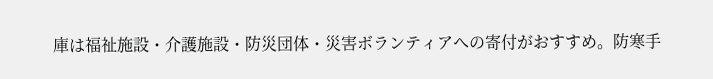庫は福祉施設・介護施設・防災団体・災害ボランティアへの寄付がおすすめ。防寒手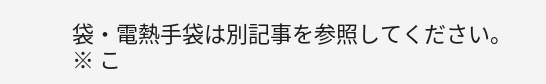袋・電熱手袋は別記事を参照してください。
※ こ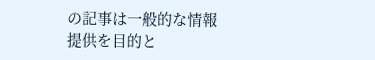の記事は一般的な情報提供を目的と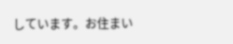しています。お住まい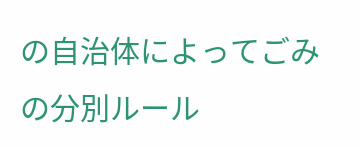の自治体によってごみの分別ルール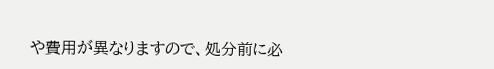や費用が異なりますので、処分前に必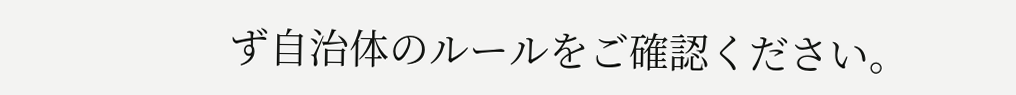ず自治体のルールをご確認ください。